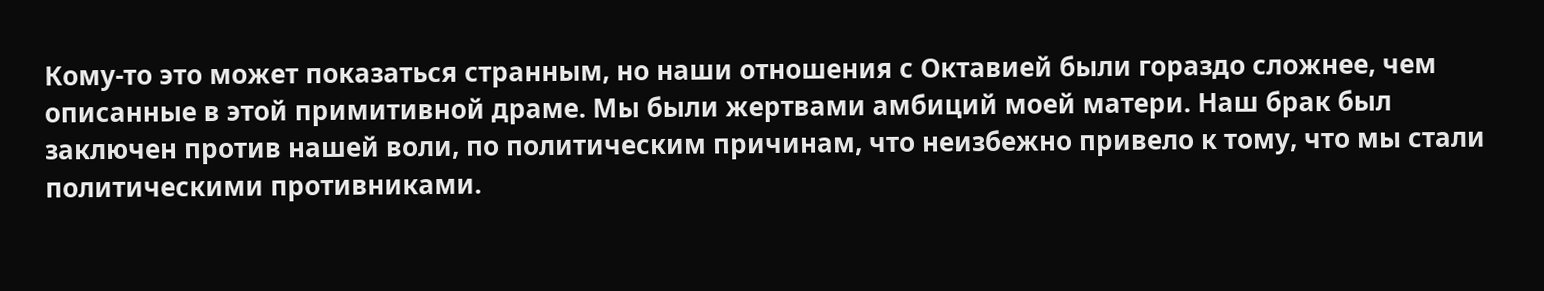Кому-то это может показаться странным, но наши отношения с Октавией были гораздо сложнее, чем описанные в этой примитивной драме. Мы были жертвами амбиций моей матери. Наш брак был заключен против нашей воли, по политическим причинам, что неизбежно привело к тому, что мы стали политическими противниками.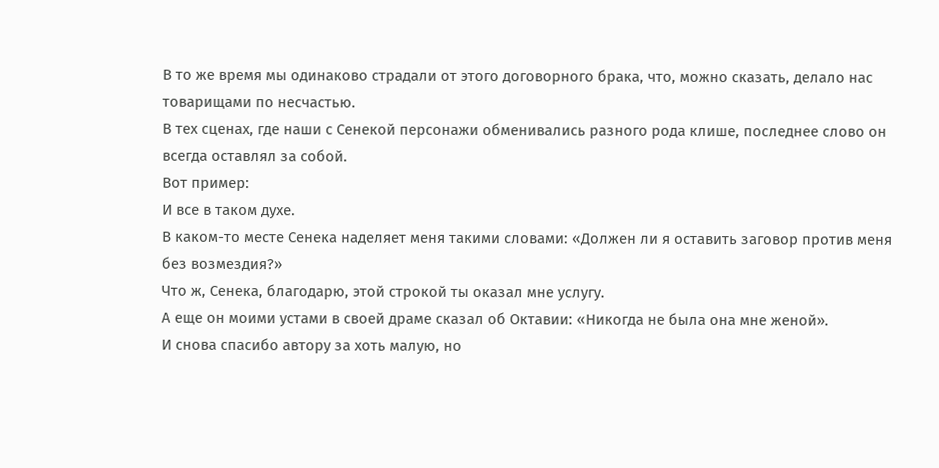В то же время мы одинаково страдали от этого договорного брака, что, можно сказать, делало нас товарищами по несчастью.
В тех сценах, где наши с Сенекой персонажи обменивались разного рода клише, последнее слово он всегда оставлял за собой.
Вот пример:
И все в таком духе.
В каком-то месте Сенека наделяет меня такими словами: «Должен ли я оставить заговор против меня без возмездия?»
Что ж, Сенека, благодарю, этой строкой ты оказал мне услугу.
А еще он моими устами в своей драме сказал об Октавии: «Никогда не была она мне женой».
И снова спасибо автору за хоть малую, но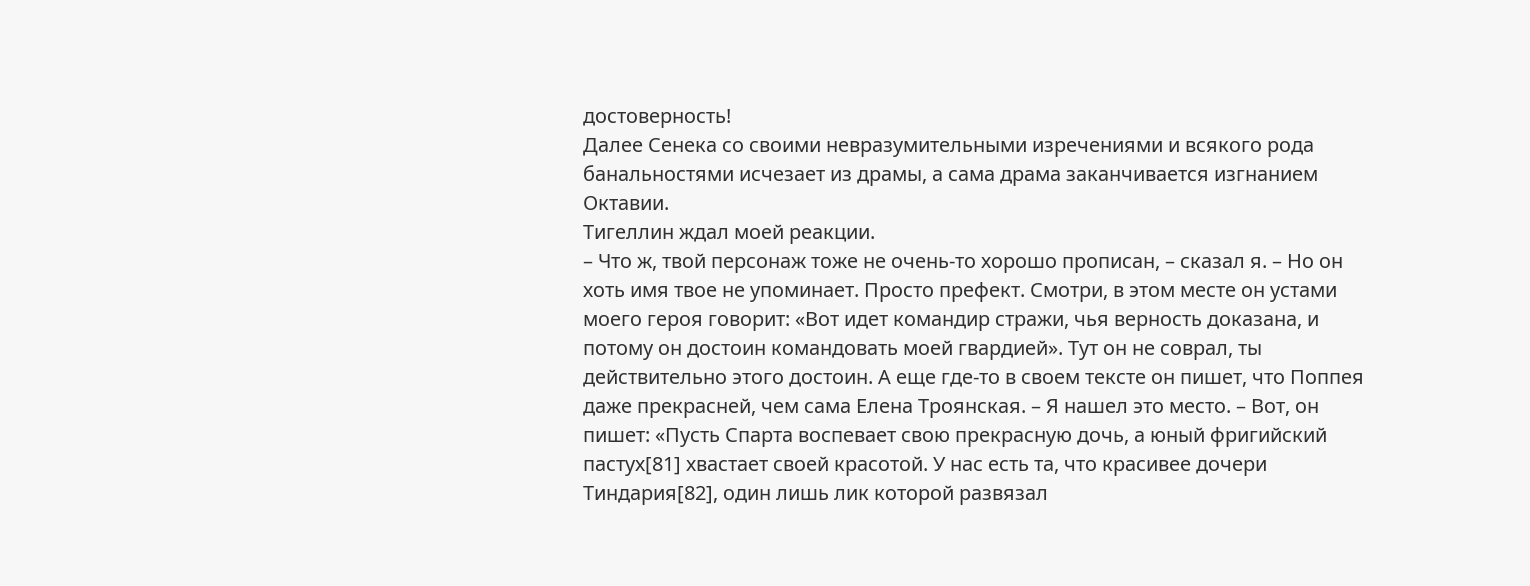достоверность!
Далее Сенека со своими невразумительными изречениями и всякого рода банальностями исчезает из драмы, а сама драма заканчивается изгнанием Октавии.
Тигеллин ждал моей реакции.
– Что ж, твой персонаж тоже не очень-то хорошо прописан, – сказал я. – Но он хоть имя твое не упоминает. Просто префект. Смотри, в этом месте он устами моего героя говорит: «Вот идет командир стражи, чья верность доказана, и потому он достоин командовать моей гвардией». Тут он не соврал, ты действительно этого достоин. А еще где-то в своем тексте он пишет, что Поппея даже прекрасней, чем сама Елена Троянская. – Я нашел это место. – Вот, он пишет: «Пусть Спарта воспевает свою прекрасную дочь, а юный фригийский пастух[81] хвастает своей красотой. У нас есть та, что красивее дочери Тиндария[82], один лишь лик которой развязал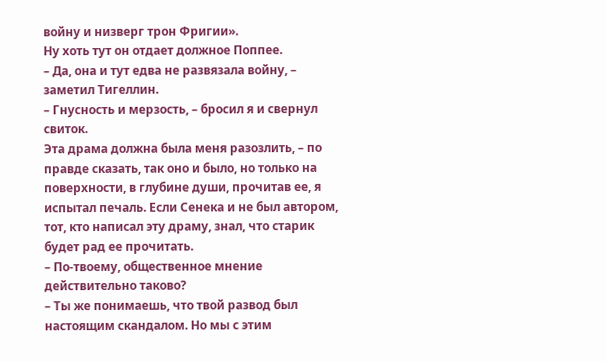войну и низверг трон Фригии».
Ну хоть тут он отдает должное Поппее.
– Да, она и тут едва не развязала войну, – заметил Тигеллин.
– Гнусность и мерзость, – бросил я и свернул свиток.
Эта драма должна была меня разозлить, – по правде сказать, так оно и было, но только на поверхности, в глубине души, прочитав ее, я испытал печаль. Если Сенека и не был автором, тот, кто написал эту драму, знал, что старик будет рад ее прочитать.
– По-твоему, общественное мнение действительно таково?
– Ты же понимаешь, что твой развод был настоящим скандалом. Но мы с этим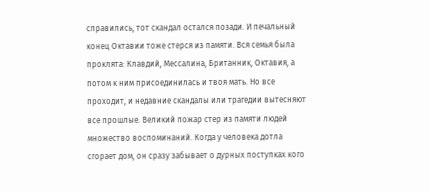справились, тот скандал остался позади. И печальный конец Октавии тоже стерся из памяти. Вся семья была проклята: Клавдий, Мессалина, Британник, Октавия, а потом к ним присоединилась и твоя мать. Но все проходит, и недавние скандалы или трагедии вытесняют все прошлые. Великий пожар стер из памяти людей множество воспоминаний. Когда у человека дотла сгорает дом, он сразу забывает о дурных поступках кого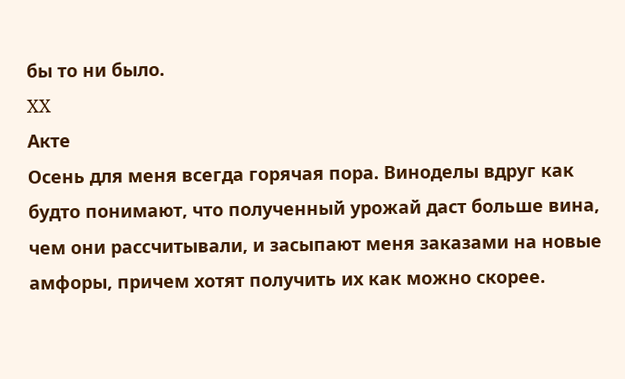бы то ни было.
XX
Акте
Осень для меня всегда горячая пора. Виноделы вдруг как будто понимают, что полученный урожай даст больше вина, чем они рассчитывали, и засыпают меня заказами на новые амфоры, причем хотят получить их как можно скорее.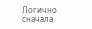Логично сначала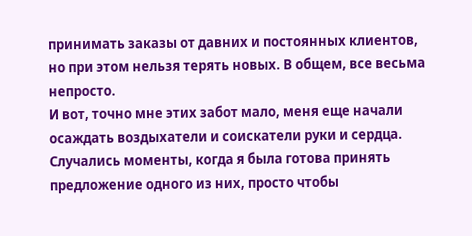принимать заказы от давних и постоянных клиентов, но при этом нельзя терять новых. В общем, все весьма непросто.
И вот, точно мне этих забот мало, меня еще начали осаждать воздыхатели и соискатели руки и сердца. Случались моменты, когда я была готова принять предложение одного из них, просто чтобы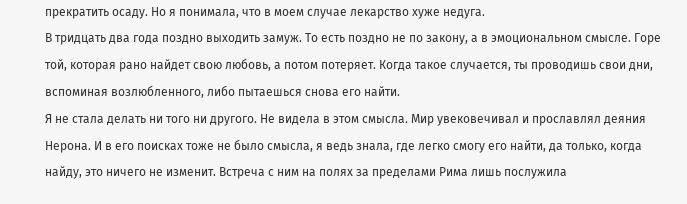прекратить осаду. Но я понимала, что в моем случае лекарство хуже недуга.
В тридцать два года поздно выходить замуж. То есть поздно не по закону, а в эмоциональном смысле. Горе той, которая рано найдет свою любовь, а потом потеряет. Когда такое случается, ты проводишь свои дни, вспоминая возлюбленного, либо пытаешься снова его найти.
Я не стала делать ни того ни другого. Не видела в этом смысла. Мир увековечивал и прославлял деяния Нерона. И в его поисках тоже не было смысла, я ведь знала, где легко смогу его найти, да только, когда найду, это ничего не изменит. Встреча с ним на полях за пределами Рима лишь послужила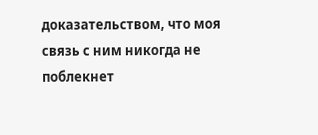доказательством, что моя связь с ним никогда не поблекнет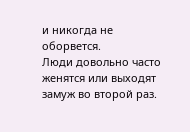и никогда не оборвется.
Люди довольно часто женятся или выходят замуж во второй раз.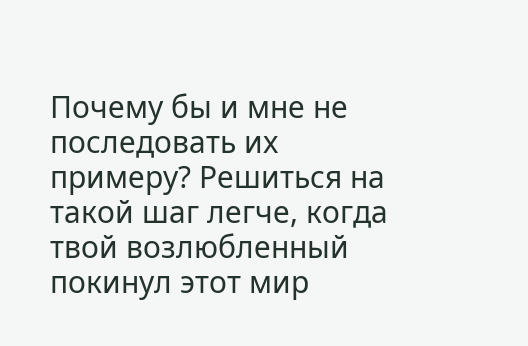Почему бы и мне не последовать их примеру? Решиться на такой шаг легче, когда твой возлюбленный покинул этот мир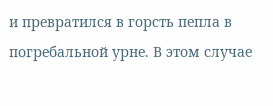и превратился в горсть пепла в погребальной урне. В этом случае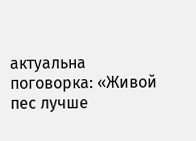актуальна поговорка: «Живой пес лучше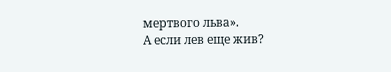мертвого льва».
А если лев еще жив?